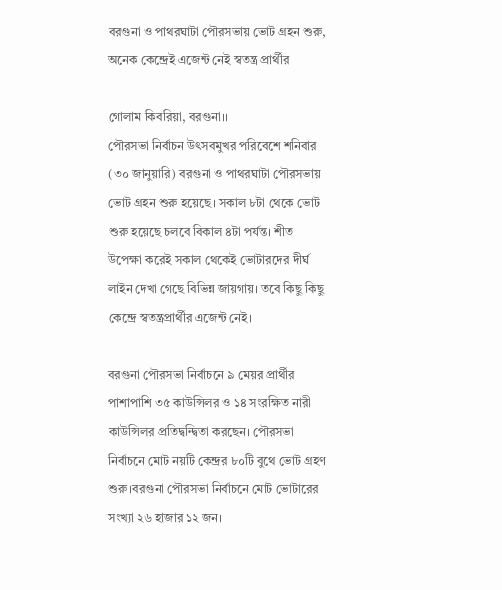বরগুনা ও পাথরঘাটা পৌরসভায় ভোট গ্রহন শুরু, অনেক কেন্দ্রেই এজেন্ট নেই স্বতন্ত্র প্রার্থীর

গোলাম কিবরিয়া, বরগুনা।।
পৌরসভা নির্বাচন উৎসবমুখর পরিবেশে শনিবার (৩০ জানুয়ারি) বরগুনা ও পাথরঘাটা পৌরসভায় ভোট গ্রহন শুরু হয়েছে। সকাল ৮টা থেকে ভোট শুরু হয়েছে চলবে বিকাল ৪টা পর্যন্ত। শীত উপেক্ষা করেই সকাল থেকেই ভোটারদের দীর্ঘ লাইন দেখা গেছে বিভিন্ন জায়গায়। তবে কিছু কিছু কেন্দ্রে স্বতন্ত্রপ্রার্থীর এজেন্ট নেই।

বরগুনা পৌরসভা নির্বাচনে ৯ মেয়র প্রার্থীর পাশাপাশি ৩৫ কাউন্সিলর ও ১৪ সংরক্ষিত নারী কাউন্সিলর প্রতিদ্বন্দ্বিতা করছেন। পৌরসভা নির্বাচনে মোট নয়টি কেন্দ্রর ৮০টি বুথে ভোট গ্রহণ শুরু।বরগুনা পৌরসভা নির্বাচনে মোট ভোটারের সংখ্যা ২৬ হাজার ১২ জন।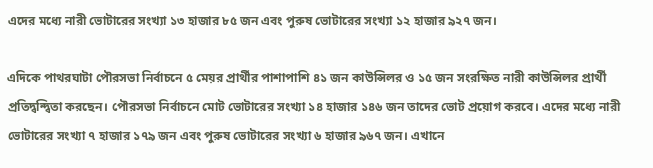এদের মধ্যে নারী ভোটারের সংখ্যা ১৩ হাজার ৮৫ জন এবং পুরুষ ভোটারের সংখ্যা ১২ হাজার ৯২৭ জন।

এদিকে পাথরঘাটা পৌরসভা নির্বাচনে ৫ মেয়র প্রার্থীর পাশাপাশি ৪১ জন কাউন্সিলর ও ১৫ জন সংরক্ষিত নারী কাউন্সিলর প্রার্থী প্রতিদ্বন্দ্বিতা করছেন। পৌরসভা নির্বাচনে মোট ভোটারের সংখ্যা ১৪ হাজার ১৪৬ জন তাদের ভোট প্রয়োগ করবে। এদের মধ্যে নারী ভোটারের সংখ্যা ৭ হাজার ১৭৯ জন এবং পুরুষ ভোটারের সংখ্যা ৬ হাজার ৯৬৭ জন। এখানে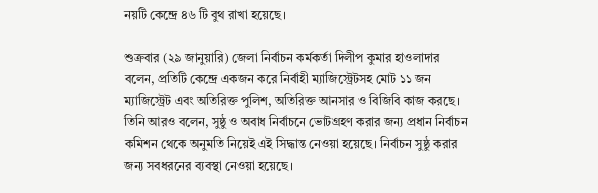নয়টি কেন্দ্রে ৪৬ টি বুথ রাখা হয়েছে।

শুক্রবার (২৯ জানুয়ারি) জেলা নির্বাচন কর্মকর্তা দিলীপ কুমার হাওলাদার বলেন, প্রতিটি কেন্দ্রে একজন করে নির্বাহী ম্যাজিস্ট্রেটসহ মোট ১১ জন ম্যাজিস্ট্রেট এবং অতিরিক্ত পুলিশ, অতিরিক্ত আনসার ও বিজিবি কাজ করছে। তিনি আরও বলেন, সুষ্ঠু ও অবাধ নির্বাচনে ভোটগ্রহণ করার জন্য প্রধান নির্বাচন কমিশন থেকে অনুমতি নিয়েই এই সিদ্ধান্ত নেওয়া হয়েছে। নির্বাচন সুষ্ঠু করার জন্য সবধরনের ব্যবস্থা নেওয়া হয়েছে।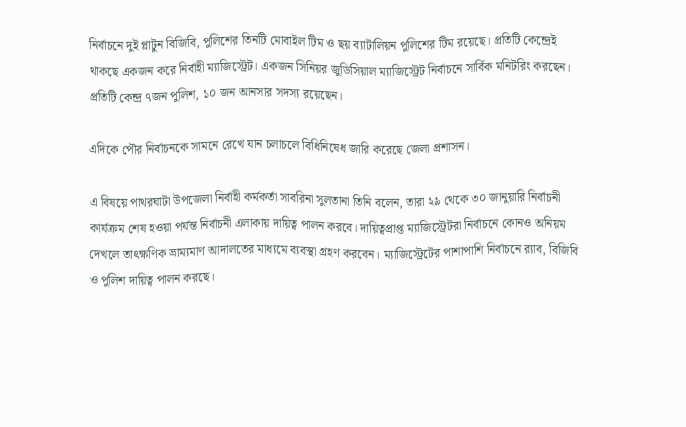নির্বাচনে দুই প্লাটুন বিজিবি, পুলিশের তিনটি মোবাইল টিম ও ছয় ব্যাটালিয়ন পুলিশের টিম রয়েছে। প্রতিটি কেন্দ্রেই থাকছে একজন করে নির্বাহী ম্যাজিস্ট্রেট। একজন সিনিয়র জুডিসিয়াল ম্যাজিস্ট্রেট নির্বাচনে সার্বিক মনিটরিং করছেন। প্রতিটি কেন্দ্র ৭জন পুলিশ, ১০ জন আনসার সদস্য রয়েছেন।

এদিকে পৌর নির্বাচনকে সামনে রেখে যান চলাচলে বিধিনিষেধ জারি করেছে জেলা প্রশাসন।

এ বিষয়ে পাথরঘাটা উপজেলা নির্বাহী কর্মকর্তা সাবরিনা সুলতানা তিনি বলেন, তারা ২৯ থেকে ৩০ জানুয়ারি নির্বাচনী কার্যক্রম শেষ হওয়া পর্যন্ত নির্বাচনী এলাকায় দায়িত্ব পালন করবে। দায়িত্বপ্রাপ্ত ম্যাজিস্ট্রেটরা নির্বাচনে কোনও অনিয়ম দেখলে তাৎক্ষণিক ভ্রাম্যমাণ আদালতের মাধ্যমে ব্যবস্থা গ্রহণ করবেন। ম্যাজিস্ট্রেটের পাশাপাশি নির্বাচনে র‌্যাব, বিজিবি ও পুলিশ দায়িত্ব পালন করছে।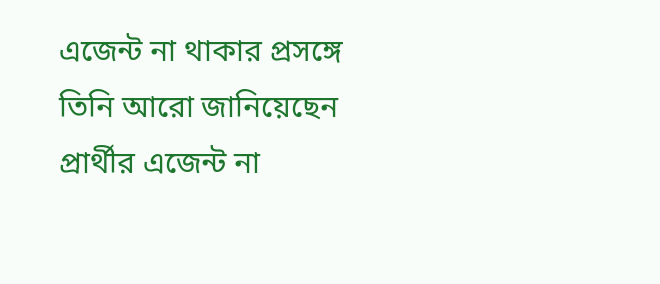এজেন্ট না থাকার প্রসঙ্গে তিনি আরো জানিয়েছেন প্রার্থীর এজেন্ট না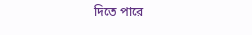দিতে পারে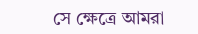সে ক্ষেত্রে আমরা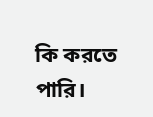কি করতে পারি।